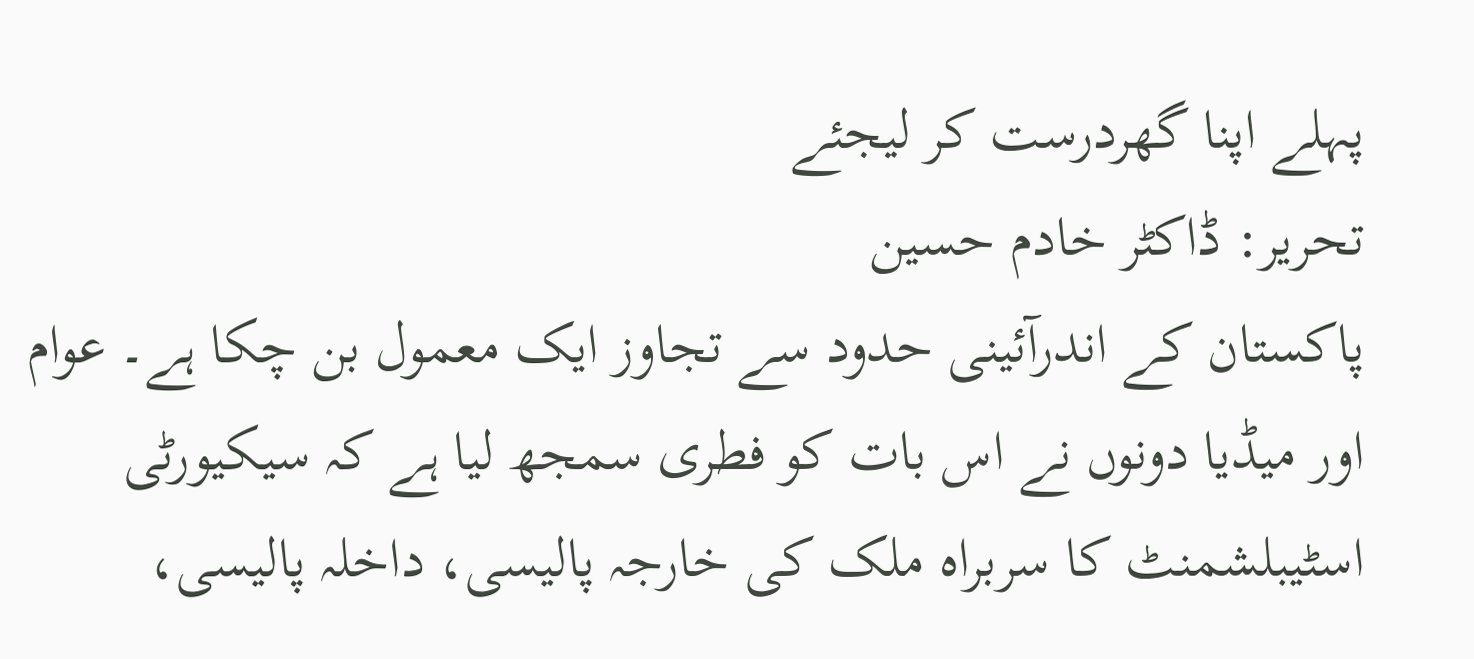پہلے اپنا گھردرست کر لیجئے
تحریر: ڈاکٹر خادم حسین
پاکستان کے اندرآئینی حدود سے تجاوز ایک معمول بن چکا ہے۔ عوام اور میڈیا دونوں نے اس بات کو فطری سمجھ لیا ہے کہ سیکیورٹی اسٹیبلشمنٹ کا سربراہ ملک کی خارجہ پالیسی، داخلہ پالیسی،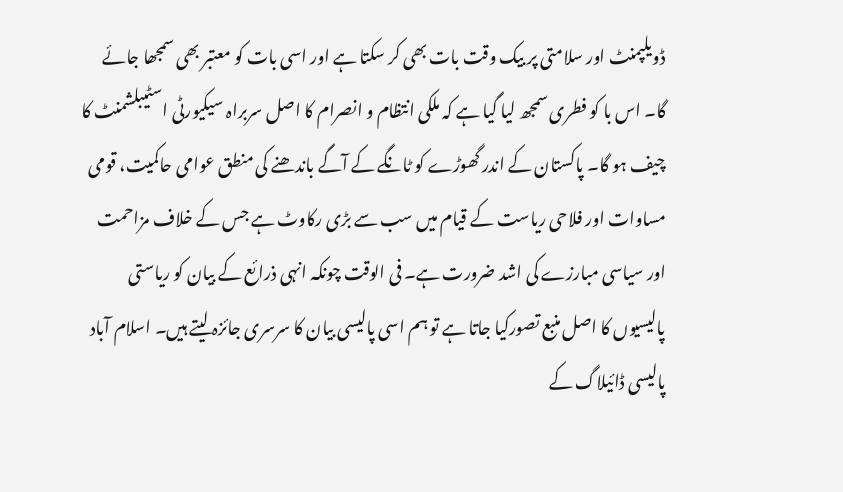ڈویلپمنٹ اور سلامتی پر بیک وقت بات بھی کر سکتا ہے اور اسی بات کو معتبر بھی سمجھا جائے گا۔ اس با کو فطری سمجھ لیا گیا ہے کہ ملکی انتظام و انصرام کا اصل سربراہ سیکیورٹی اسٹیبلشمنٹ کا چیف ہو گا۔ پاکستان کے اندر گھوڑے کو ٹانگے کے آگے باندھنے کی منطق عوامی حاکمیت، قومی مساوات اور فلاحی ریاست کے قیام میں سب سے بڑی رکاوٹ ہے جس کے خلاف مزاحمت اور سیاسی مبارزے کی اشد ضرورت ہے۔ فی الوقت چونکہ انہی ذرائع کے بیان کو ریاستی پالیسیوں کا اصل منبع تصورکیا جاتا ہے تو ہم اسی پالیسی بیان کا سرسری جائزہ لیتے ہیں۔ اسلام آباد پالیسی ڈائیلاگ کے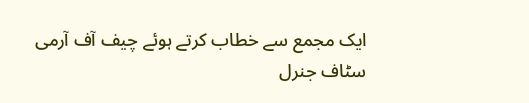ایک مجمع سے خطاب کرتے ہوئے چیف آف آرمی سٹاف جنرل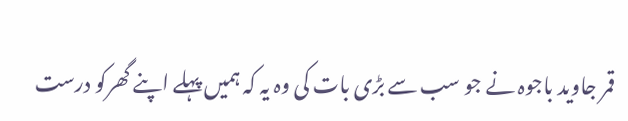قمر جاوید باجوہ نے جو سب سے بڑی بات کی وہ یہ کہ ہمیں پہلے اپنے گھرکو درست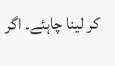کر لینا چاہئے۔ اگر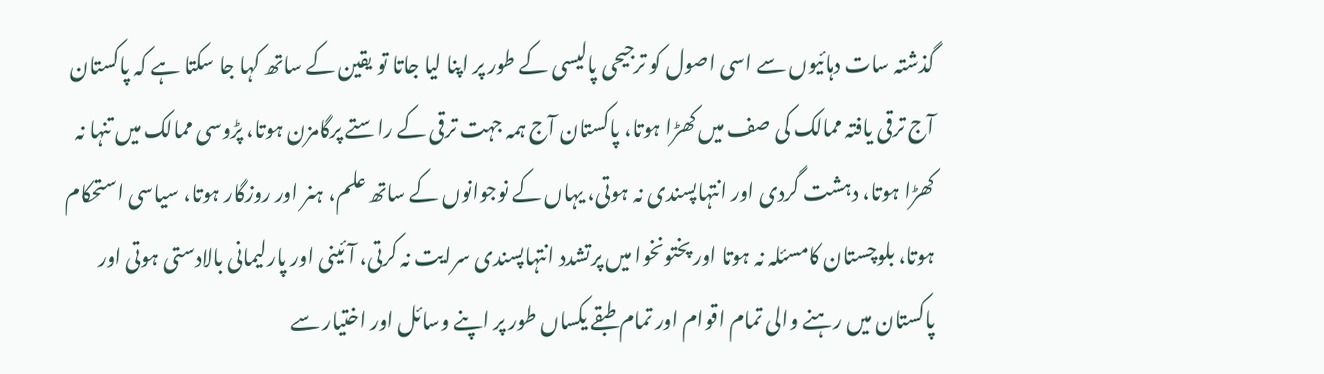گذشتہ سات دہائیوں سے اسی اصول کو ترجیحی پالیسی کے طور پر اپنا لیا جاتا تو یقین کے ساتھ کہا جا سکتا ہے کہ پاکستان آج ترقی یافتہ ممالک کی صف میں کھڑا ہوتا، پاکستان آج ہمہ جہت ترقی کے راستے پرگامزن ہوتا، پڑوسی ممالک میں تنہا نہ کھڑا ہوتا، دہشت گردی اور انتہاپسندی نہ ہوتی، یہاں کے نوجوانوں کے ساتھ علم، ہنر اور روزگار ہوتا، سیاسی استحکام ہوتا، بلوچستان کامسئلہ نہ ہوتا اور پختونخوا میں پرتشدد انتہاپسندی سرایت نہ کرتی، آئینی اور پارلیمانی بالادستی ہوتی اور پاکستان میں رہنے والی تمام اقوام اور تمام طبقے یکساں طور پر اپنے وسائل اور اختیار سے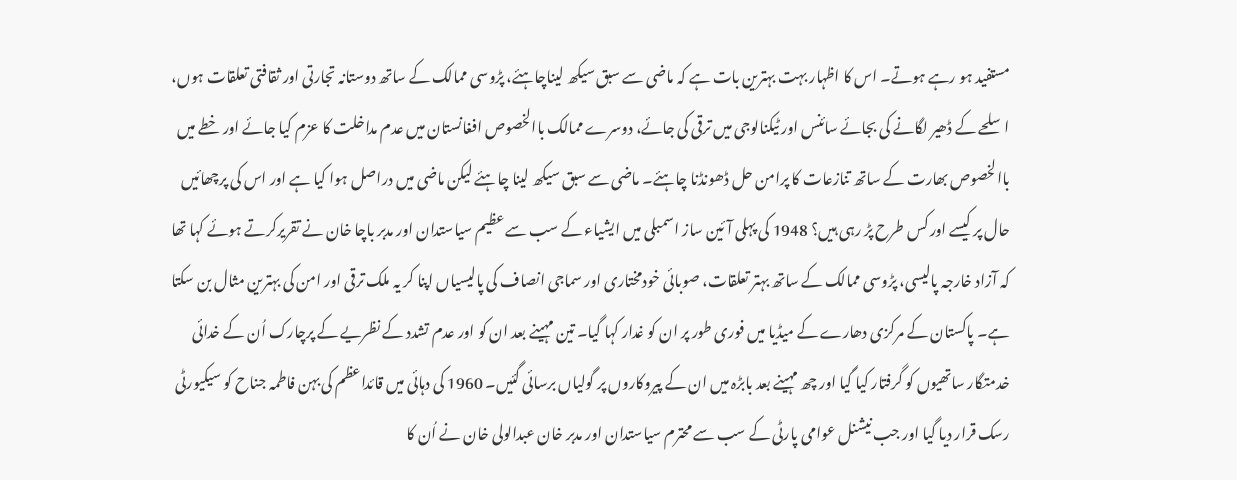مستفید ہو رہے ہوتے۔ اس کا اظہار بہت بہترین بات ہے کہ ماضی سے سبق سیکھ لیناچاہئے، پڑوسی ممالک کے ساتھ دوستانہ تجارتی اور ثقافتی تعلقات ہوں، اسلحے کے ڈھیر لگانے کی بجائے سائنس اور ٹیکنالوجی میں ترقی کی جائے، دوسرے ممالک باالخصوص افغانستان میں عدم مداخلت کا عزم کیا جائے اور خطے میں باالخصوص بھارت کے ساتھ تنازعات کا پرامن حل ڈھونڈنا چاہئے۔ ماضی سے سبق سیکھ لینا چاہئے لیکن ماضی میں دراصل ہوا کیا ہے اور اس کی پرچھائیں حال پر کیسے اور کس طرح پڑ رہی ہیں؟ 1948 کی پہلی آئین ساز اسمبلی میں ایشیاء کے سب سے عظیم سیاستدان اور مدبر باچا خان نے تقریرکرتے ہوئے کہا تھا کہ آزاد خارجہ پالیسی، پڑوسی ممالک کے ساتھ بہتر تعلقات، صوبائی خودمختاری اور سماجی انصاف کی پالیسیاں اپنا کر یہ ملک ترقی اور امن کی بہترین مثال بن سکتا ہے۔ پاکستان کے مرکزی دھارے کے میڈیا میں فوری طور پر ان کو غدار کہا گیا۔ تین مہینے بعد ان کو اور عدم تشدد کے نظریے کے پرچارک اُن کے خدائی خدمتگار ساتھیوں کو گرفتار کیا گیا اور چھ مہینے بعد بابڑہ میں ان کے پیروکاروں پر گولیاں برسائی گئیں۔ 1960 کی دہائی میں قائداعظم کی بہن فاطمہ جناح کو سیکیورٹی رسک قرار دیا گیا اور جب نیشنل عوامی پارٹی کے سب سے محترم سیاستدان اور مدبر خان عبدالولی خان نے اُن کا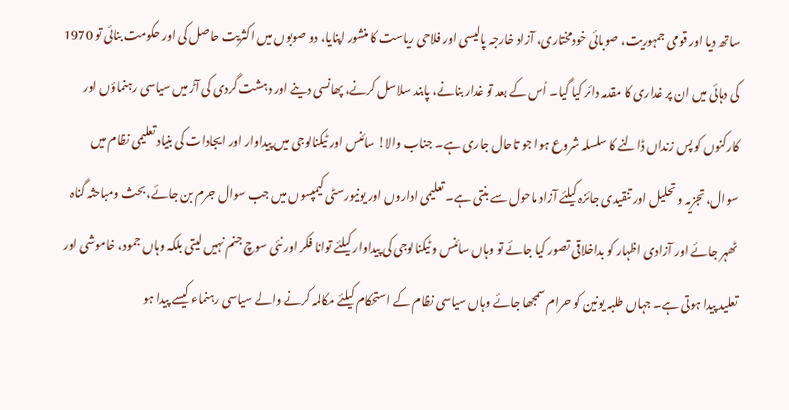ساتھ دیا اور قومی جمہوریت، صوبائی خودمختاری، آزاد خارجہ پالیسی اور فلاحی ریاست کا منشور اپنایا، دو صوبوں میں اکثریت حاصل کی اور حکومت بنائی تو 1970 کی دہائی میں ان پر غداری کا مقدمہ دائر کیا گیا۔ اُس کے بعد تو غدار بنانے، پابند سلاسل کرنے، پھانسی دینے اور دہشت گردی کی آڑ میں سیاسی رہنماؤں اور کارکنوں کو پس زنداں ڈالنے کا سلسلہ شروع ہوا جو تاحال جاری ہے۔ جناب والا! سائنس اور ٹیکنالوجی میں پیداوار اور ایجادات کی بنیاد تعلیمی نظام میں سوال، تجزیہ و تحلیل اور تنقیدی جائزہ کیلئے آزاد ماحول سے بنتی ہے۔ تعلیمی اداروں اور یونیورسٹی کیمپسوں میں جب سوال جرم بن جائے، بحث ومباحثہ گناہ ٹھہر جائے اور آزادی اظہار کو بداخلاقی تصور کیا جائے تو وہاں سائنس و ٹیکنالوجی کی پیداوار کیلئے توانا فکر اور نئی سوچ جنم نہیں لیتی بلکہ وہاں جمود، خاموشی اور تعلید پیدا ہوتی ہے۔ جہاں طلبہ یونین کو حرام سمجھا جائے وہاں سیاسی نظام کے استحکام کیلئے مکالمہ کرنے والے سیاسی رہنماء کیسے پیدا ہو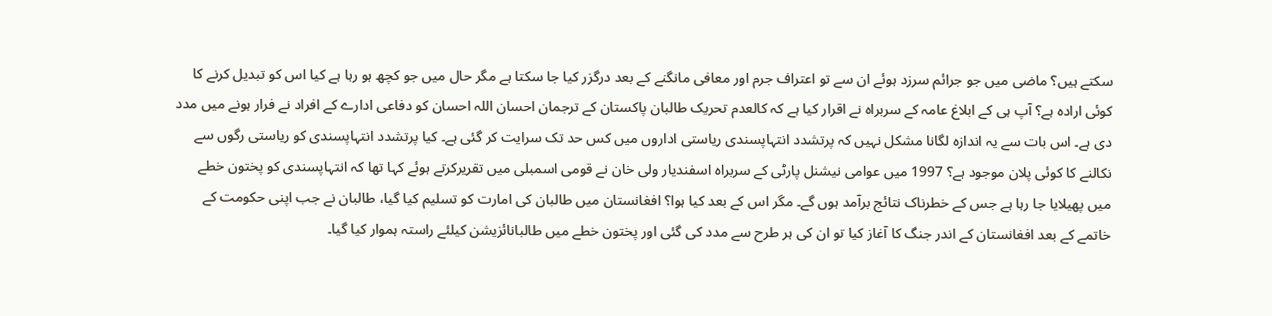سکتے ہیں؟ ماضی میں جو جرائم سرزد ہوئے ان سے تو اعتراف جرم اور معافی مانگنے کے بعد درگزر کیا جا سکتا ہے مگر حال میں جو کچھ ہو رہا ہے کیا اس کو تبدیل کرنے کا کوئی ارادہ ہے؟ آپ ہی کے ابلاغ عامہ کے سربراہ نے اقرار کیا ہے کہ کالعدم تحریک طالبان پاکستان کے ترجمان احسان اللہ احسان کو دفاعی ادارے کے افراد نے فرار ہونے میں مدد دی ہے۔ اس بات سے یہ اندازہ لگانا مشکل نہیں کہ پرتشدد انتہاپسندی ریاستی اداروں میں کس حد تک سرایت کر گئی ہے۔ کیا پرتشدد انتہاپسندی کو ریاستی رگوں سے نکالنے کا کوئی پلان موجود ہے؟ 1997 میں عوامی نیشنل پارٹی کے سربراہ اسفندیار ولی خان نے قومی اسمبلی میں تقریرکرتے ہوئے کہا تھا کہ انتہاپسندی کو پختون خطے میں پھیلایا جا رہا ہے جس کے خطرناک نتائج برآمد ہوں گے۔ مگر اس کے بعد کیا ہوا؟ افغانستان میں طالبان کی امارت کو تسلیم کیا گیا، طالبان نے جب اپنی حکومت کے خاتمے کے بعد افغانستان کے اندر جنگ کا آغاز کیا تو ان کی ہر طرح سے مدد کی گئی اور پختون خطے میں طالبانائزیشن کیلئے راستہ ہموار کیا گیا۔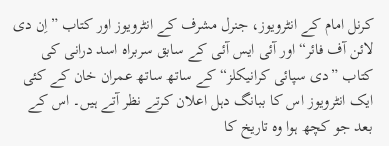کرنل امام کے انٹرویوز، جنرل مشرف کے انٹرویوز اور کتاب ”اِن دی لائن آف فائر“ اور آئی ایس آئی کے سابق سربراہ اسد درانی کی کتاب ”دی سپائی کرانیکلز“ کے ساتھ ساتھ عمران خان کے کئی ایک انٹرویوز اس کا ببانگ دہل اعلان کرتے نظر آتے ہیں۔ اس کے بعد جو کچھ ہوا وہ تاریخ کا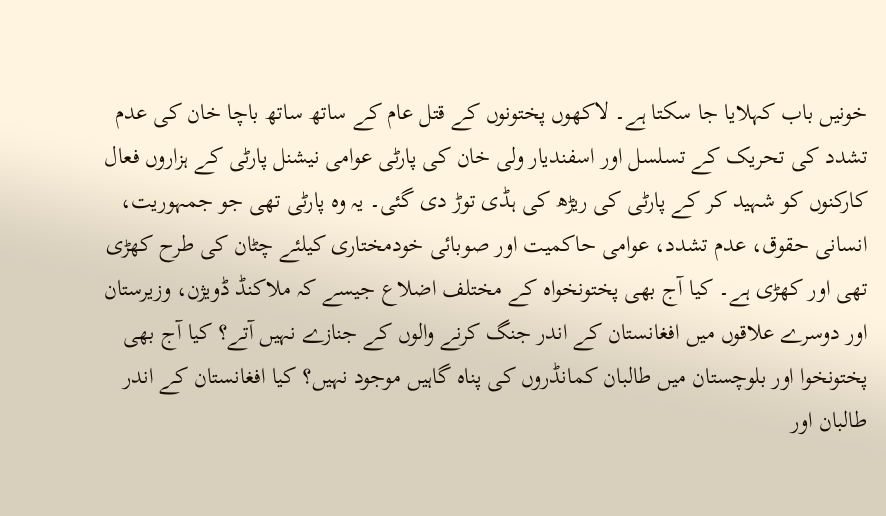خونیں باب کہلایا جا سکتا ہے۔ لاکھوں پختونوں کے قتل عام کے ساتھ ساتھ باچا خان کی عدم تشدد کی تحریک کے تسلسل اور اسفندیار ولی خان کی پارٹی عوامی نیشنل پارٹی کے ہزاروں فعال کارکنوں کو شہید کر کے پارٹی کی ریڑھ کی ہڈی توڑ دی گئی۔ یہ وہ پارٹی تھی جو جمہوریت، انسانی حقوق، عدم تشدد، عوامی حاکمیت اور صوبائی خودمختاری کیلئے چٹان کی طرح کھڑی تھی اور کھڑی ہے۔ کیا آج بھی پختونخواہ کے مختلف اضلاع جیسے کہ ملاکنڈ ڈویژن، وزیرستان اور دوسرے علاقوں میں افغانستان کے اندر جنگ کرنے والوں کے جنازے نہیں آتے؟ کیا آج بھی پختونخوا اور بلوچستان میں طالبان کمانڈروں کی پناہ گاہیں موجود نہیں؟ کیا افغانستان کے اندر طالبان اور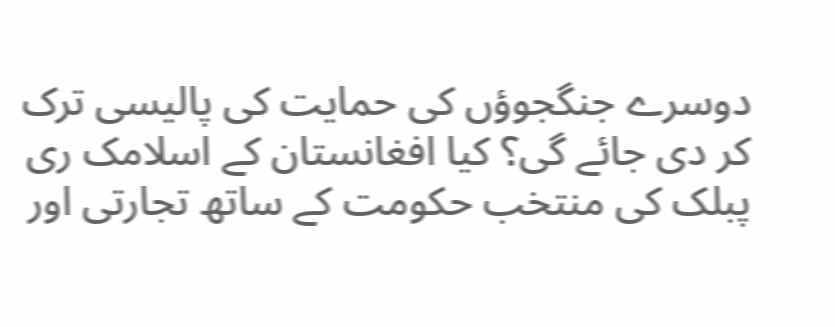دوسرے جنگجوؤں کی حمایت کی پالیسی ترک کر دی جائے گی؟ کیا افغانستان کے اسلامک ری پبلک کی منتخب حکومت کے ساتھ تجارتی اور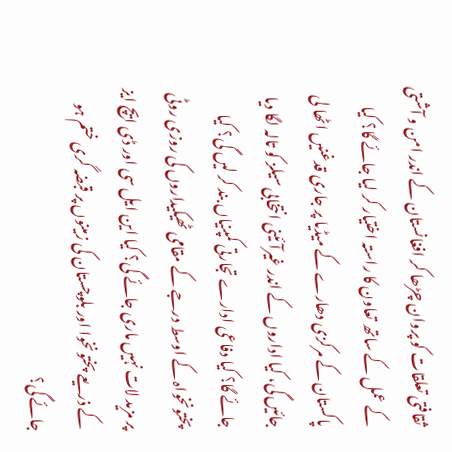ثقافتی تعلقات کو پروان چڑھا کر افغانستان کے اندر امن و آشتی کے عمل کے ساتھ تعاون کا راستہ اختیار کر لیا جائے گا؟ کیا پاکستان کے مرکزی دھارے کے میڈیا پر جاری قدغنیں اٹھا لی جائیں گی، کیا اداروں کے اندر غیرآئینی انتخابی سیلز کو تالہ لگا دیا جائے گا؟ کیا دفاعی ادارے تجارتی کمپنیاں بند کر لیں گی؟ کیا پختونخواہ کے اوسط درجے کے مقامی ٹھیکیداروں کی روزی روٹی پر مزید لات نہیں ماری جائے گی؟ کیا این ایل سی اور ڈی ایچ ایز کے ذریعے پختونخوا اور بلوچستان کی زمینوں پر قبضہ گری ختم ہو جائے گی؟